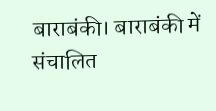बाराबंकी। बाराबंकी में संचालित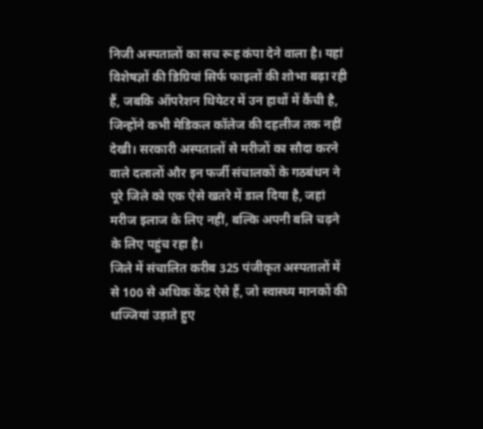निजी अस्पतालों का सच रूह कंपा देने वाला है। यहां विशेषज्ञों की डिग्रियां सिर्फ फाइलों की शोभा बढ़ा रही हैं, जबकि ऑपरेशन थियेटर में उन हाथों में कैंची है, जिन्होंने कभी मेडिकल कॉलेज की दहलीज तक नहीं देखी। सरकारी अस्पतालों से मरीजों का सौदा करने वाले दलालों और इन फर्जी संचालकों के गठबंधन ने पूरे जिले को एक ऐसे खतरे में डाल दिया है, जहां मरीज इलाज के लिए नहीं, बल्कि अपनी बलि चढ़ने के लिए पहुंच रहा है।
जिले में संचालित करीब 325 पंजीकृत अस्पतालों में से 100 से अधिक केंद्र ऐसे हैं, जो स्वास्थ्य मानकों की धज्जियां उड़ाते हुए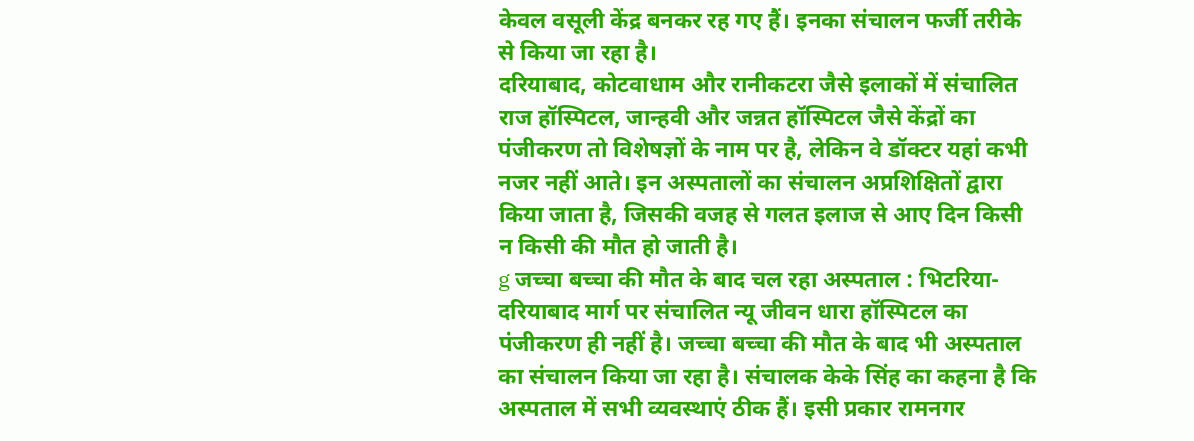केवल वसूली केंद्र बनकर रह गए हैं। इनका संचालन फर्जी तरीके से किया जा रहा है।
दरियाबाद, कोटवाधाम और रानीकटरा जैसे इलाकों में संचालित राज हॉस्पिटल, जान्हवी और जन्नत हॉस्पिटल जैसे केंद्रों का पंजीकरण तो विशेषज्ञों के नाम पर है, लेकिन वे डॉक्टर यहां कभी नजर नहीं आते। इन अस्पतालों का संचालन अप्रशिक्षितों द्वारा किया जाता है, जिसकी वजह से गलत इलाज से आए दिन किसी न किसी की मौत हो जाती है।
g जच्चा बच्चा की मौत के बाद चल रहा अस्पताल : भिटरिया-दरियाबाद मार्ग पर संचालित न्यू जीवन धारा हॉस्पिटल का पंजीकरण ही नहीं है। जच्चा बच्चा की मौत के बाद भी अस्पताल का संचालन किया जा रहा है। संचालक केके सिंह का कहना है कि अस्पताल में सभी व्यवस्थाएं ठीक हैं। इसी प्रकार रामनगर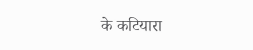के कटियारा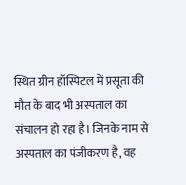स्थित ग्रीन हॉस्पिटल में प्रसूता की मौत के बाद भी अस्पताल का संचालन हो रहा है। जिनके नाम से अस्पताल का पंजीकरण है, वह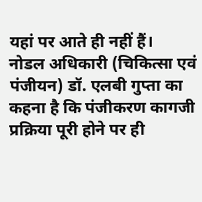यहां पर आते ही नहीं हैं।
नोडल अधिकारी (चिकित्सा एवं पंजीयन) डॉ. एलबी गुप्ता का कहना है कि पंजीकरण कागजी प्रक्रिया पूरी होने पर ही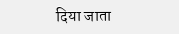दिया जाता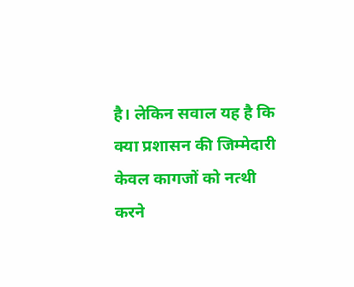है। लेकिन सवाल यह है कि क्या प्रशासन की जिम्मेदारी केवल कागजों को नत्थी करने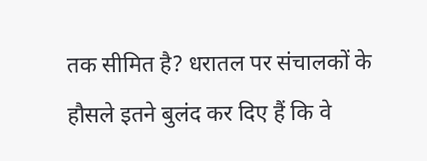तक सीमित है? धरातल पर संचालकों के हौसले इतने बुलंद कर दिए हैं कि वे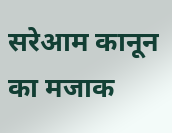सरेआम कानून का मजाक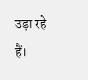उड़ा रहे हैं।